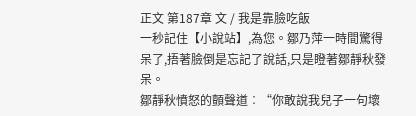正文 第187章 文 / 我是靠臉吃飯
一秒記住【小說站】,為您。鄒乃萍一時間驚得呆了,捂著臉倒是忘記了說話,只是瞪著鄒靜秋發呆。
鄒靜秋憤怒的顫聲道︰“你敢說我兒子一句壞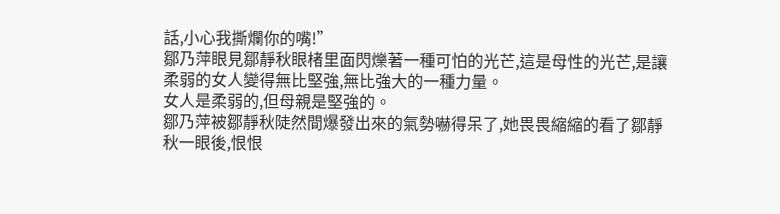話,小心我撕爛你的嘴!”
鄒乃萍眼見鄒靜秋眼楮里面閃爍著一種可怕的光芒,這是母性的光芒,是讓柔弱的女人變得無比堅強,無比強大的一種力量。
女人是柔弱的,但母親是堅強的。
鄒乃萍被鄒靜秋陡然間爆發出來的氣勢嚇得呆了,她畏畏縮縮的看了鄒靜秋一眼後,恨恨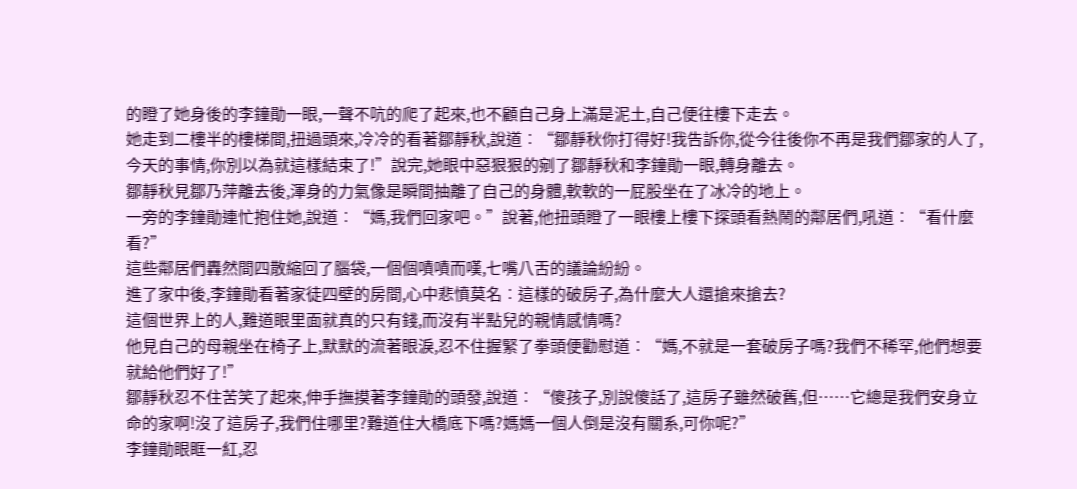的瞪了她身後的李鐘勛一眼,一聲不吭的爬了起來,也不顧自己身上滿是泥土,自己便往樓下走去。
她走到二樓半的樓梯間,扭過頭來,冷冷的看著鄒靜秋,說道︰“鄒靜秋你打得好!我告訴你,從今往後你不再是我們鄒家的人了,今天的事情,你別以為就這樣結束了!”說完,她眼中惡狠狠的剜了鄒靜秋和李鐘勛一眼,轉身離去。
鄒靜秋見鄒乃萍離去後,渾身的力氣像是瞬間抽離了自己的身體,軟軟的一屁股坐在了冰冷的地上。
一旁的李鐘勛連忙抱住她,說道︰“媽,我們回家吧。”說著,他扭頭瞪了一眼樓上樓下探頭看熱鬧的鄰居們,吼道︰“看什麼看?”
這些鄰居們轟然間四散縮回了腦袋,一個個嘖嘖而嘆,七嘴八舌的議論紛紛。
進了家中後,李鐘勛看著家徒四壁的房間,心中悲憤莫名︰這樣的破房子,為什麼大人還搶來搶去?
這個世界上的人,難道眼里面就真的只有錢,而沒有半點兒的親情感情嗎?
他見自己的母親坐在椅子上,默默的流著眼淚,忍不住握緊了拳頭便勸慰道︰“媽,不就是一套破房子嗎?我們不稀罕,他們想要就給他們好了!”
鄒靜秋忍不住苦笑了起來,伸手撫摸著李鐘勛的頭發,說道︰“傻孩子,別說傻話了,這房子雖然破舊,但……它總是我們安身立命的家啊!沒了這房子,我們住哪里?難道住大橋底下嗎?媽媽一個人倒是沒有關系,可你呢?”
李鐘勛眼眶一紅,忍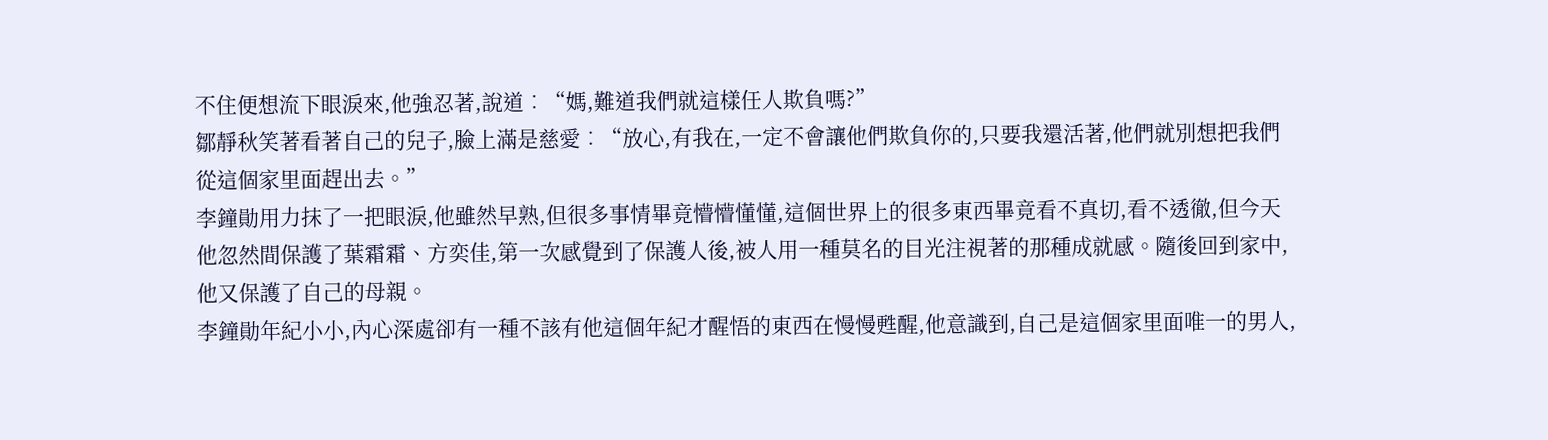不住便想流下眼淚來,他強忍著,說道︰“媽,難道我們就這樣任人欺負嗎?”
鄒靜秋笑著看著自己的兒子,臉上滿是慈愛︰“放心,有我在,一定不會讓他們欺負你的,只要我還活著,他們就別想把我們從這個家里面趕出去。”
李鐘勛用力抹了一把眼淚,他雖然早熟,但很多事情畢竟懵懵懂懂,這個世界上的很多東西畢竟看不真切,看不透徹,但今天他忽然間保護了葉霜霜、方奕佳,第一次感覺到了保護人後,被人用一種莫名的目光注視著的那種成就感。隨後回到家中,他又保護了自己的母親。
李鐘勛年紀小小,內心深處卻有一種不該有他這個年紀才醒悟的東西在慢慢甦醒,他意識到,自己是這個家里面唯一的男人,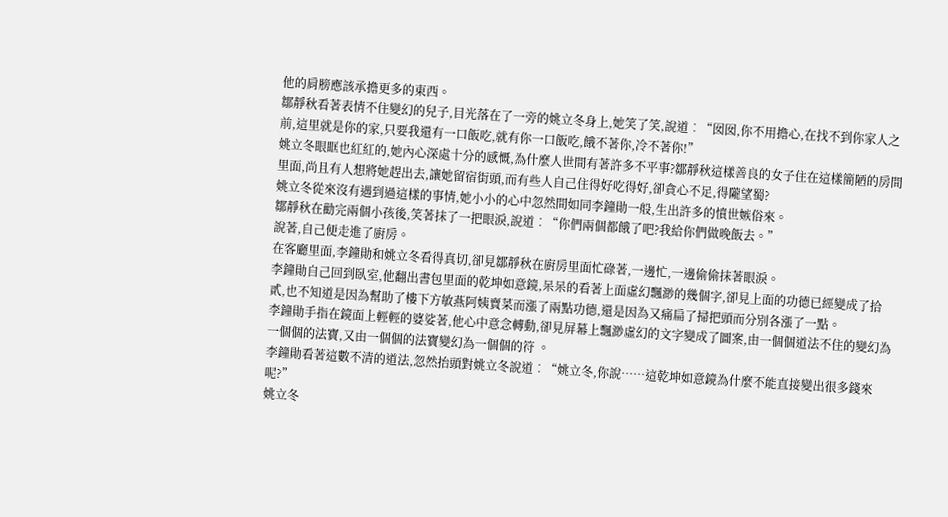他的肩膀應該承擔更多的東西。
鄒靜秋看著表情不住變幻的兒子,目光落在了一旁的姚立冬身上,她笑了笑,說道︰“囡囡,你不用擔心,在找不到你家人之前,這里就是你的家,只要我還有一口飯吃,就有你一口飯吃,餓不著你,冷不著你!”
姚立冬眼眶也紅紅的,她內心深處十分的感慨,為什麼人世間有著許多不平事?鄒靜秋這樣善良的女子住在這樣簡陋的房間里面,尚且有人想將她趕出去,讓她留宿街頭,而有些人自己住得好吃得好,卻貪心不足,得隴望蜀?
姚立冬從來沒有遇到過這樣的事情,她小小的心中忽然間如同李鐘勛一般,生出許多的憤世嫉俗來。
鄒靜秋在勸完兩個小孩後,笑著抹了一把眼淚,說道︰“你們兩個都餓了吧?我給你們做晚飯去。”
說著,自己便走進了廚房。
在客廳里面,李鐘勛和姚立冬看得真切,卻見鄒靜秋在廚房里面忙碌著,一邊忙,一邊偷偷抹著眼淚。
李鐘勛自己回到臥室,他翻出書包里面的乾坤如意鏡,呆呆的看著上面虛幻飄渺的幾個字,卻見上面的功德已經變成了拾貳,也不知道是因為幫助了樓下方敏燕阿姨賣菜而漲了兩點功德,還是因為又痛扁了掃把頭而分別各漲了一點。
李鐘勛手指在鏡面上輕輕的婆娑著,他心中意念轉動,卻見屏幕上飄渺虛幻的文字變成了圖案,由一個個道法不住的變幻為一個個的法寶,又由一個個的法寶變幻為一個個的符 。
李鐘勛看著這數不清的道法,忽然抬頭對姚立冬說道︰“姚立冬,你說……這乾坤如意鏡為什麼不能直接變出很多錢來呢?”
姚立冬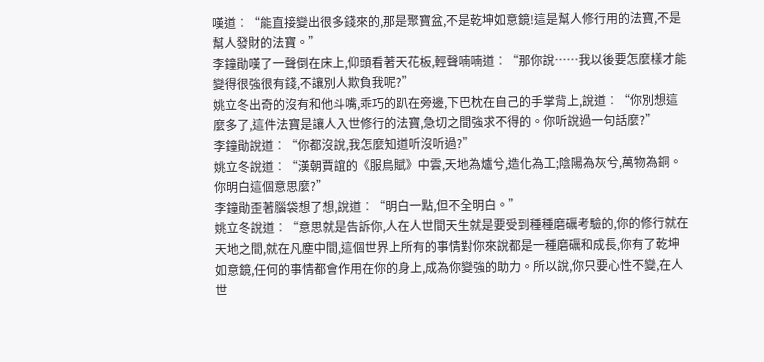嘆道︰“能直接變出很多錢來的,那是聚寶盆,不是乾坤如意鏡!這是幫人修行用的法寶,不是幫人發財的法寶。”
李鐘勛嘆了一聲倒在床上,仰頭看著天花板,輕聲喃喃道︰“那你說……我以後要怎麼樣才能變得很強很有錢,不讓別人欺負我呢?”
姚立冬出奇的沒有和他斗嘴,乖巧的趴在旁邊,下巴枕在自己的手掌背上,說道︰“你別想這麼多了,這件法寶是讓人入世修行的法寶,急切之間強求不得的。你听說過一句話麼?”
李鐘勛說道︰“你都沒說,我怎麼知道听沒听過?”
姚立冬說道︰“漢朝賈誼的《服鳥賦》中雲,天地為爐兮,造化為工;陰陽為灰兮,萬物為銅。你明白這個意思麼?”
李鐘勛歪著腦袋想了想,說道︰“明白一點,但不全明白。”
姚立冬說道︰“意思就是告訴你,人在人世間天生就是要受到種種磨礪考驗的,你的修行就在天地之間,就在凡塵中間,這個世界上所有的事情對你來說都是一種磨礪和成長,你有了乾坤如意鏡,任何的事情都會作用在你的身上,成為你變強的助力。所以說,你只要心性不變,在人世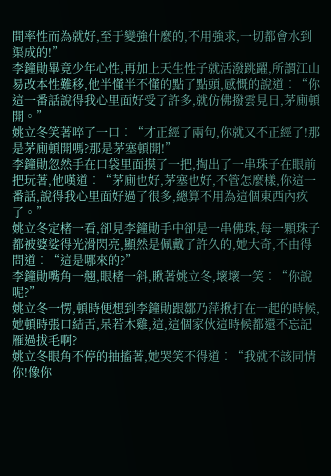間率性而為就好,至于變強什麼的,不用強求,一切都會水到渠成的!”
李鐘勛畢竟少年心性,再加上天生性子就活潑跳躍,所謂江山易改本性難移,他半懂半不懂的點了點頭,感慨的說道︰“你這一番話說得我心里面好受了許多,就仿佛撥雲見日,茅廁頓開。”
姚立冬笑著啐了一口︰“才正經了兩句,你就又不正經了!那是茅廁頓開嗎?那是茅塞頓開!”
李鐘勛忽然手在口袋里面摸了一把,掏出了一串珠子在眼前把玩著,他嘆道︰“茅廁也好,茅塞也好,不管怎麼樣,你這一番話,說得我心里面好過了很多,總算不用為這個東西內疚了。”
姚立冬定楮一看,卻見李鐘勛手中卻是一串佛珠,每一顆珠子都被婆娑得光滑閃亮,顯然是佩戴了許久的,她大奇,不由得問道︰“這是哪來的?”
李鐘勛嘴角一翹,眼楮一斜,瞅著姚立冬,壞壞一笑︰“你說呢?”
姚立冬一愣,頓時便想到李鐘勛跟鄒乃萍揪打在一起的時候,她頓時張口結舌,呆若木雞,這,這個家伙這時候都還不忘記雁過拔毛啊?
姚立冬眼角不停的抽搐著,她哭笑不得道︰“我就不該同情你!像你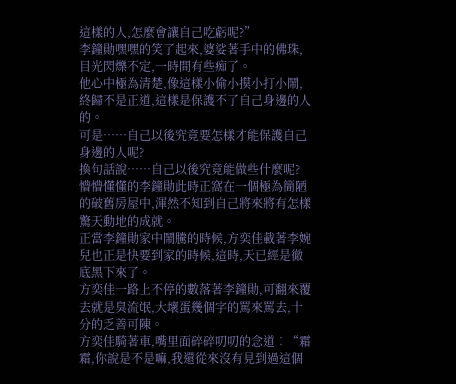這樣的人,怎麼會讓自己吃虧呢?”
李鐘勛嘿嘿的笑了起來,婆娑著手中的佛珠,目光閃爍不定,一時間有些痴了。
他心中極為清楚,像這樣小偷小摸小打小鬧,終歸不是正道,這樣是保護不了自己身邊的人的。
可是……自己以後究竟要怎樣才能保護自己身邊的人呢?
換句話說……自己以後究竟能做些什麼呢?
懵懵懂懂的李鐘勛此時正窩在一個極為簡陋的破舊房屋中,渾然不知到自己將來將有怎樣驚天動地的成就。
正當李鐘勛家中鬧騰的時候,方奕佳載著李婉兒也正是快要到家的時候,這時,天已經是徹底黑下來了。
方奕佳一路上不停的數落著李鐘勛,可翻來覆去就是臭流氓,大壞蛋幾個字的罵來罵去,十分的乏善可陳。
方奕佳騎著車,嘴里面碎碎叨叨的念道︰“霜霜,你說是不是嘛,我還從來沒有見到過這個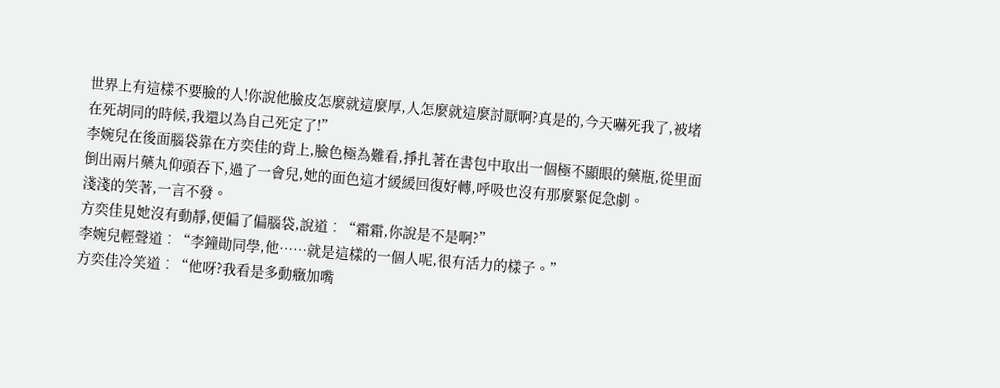世界上有這樣不要臉的人!你說他臉皮怎麼就這麼厚,人怎麼就這麼討厭啊?真是的,今天嚇死我了,被堵在死胡同的時候,我還以為自己死定了!”
李婉兒在後面腦袋靠在方奕佳的背上,臉色極為難看,掙扎著在書包中取出一個極不顯眼的藥瓶,從里面倒出兩片藥丸仰頭吞下,過了一會兒,她的面色這才緩緩回復好轉,呼吸也沒有那麼緊促急劇。
淺淺的笑著,一言不發。
方奕佳見她沒有動靜,便偏了偏腦袋,說道︰“霜霜,你說是不是啊?”
李婉兒輕聲道︰“李鐘勛同學,他……就是這樣的一個人呢,很有活力的樣子。”
方奕佳冷笑道︰“他呀?我看是多動癥加嘴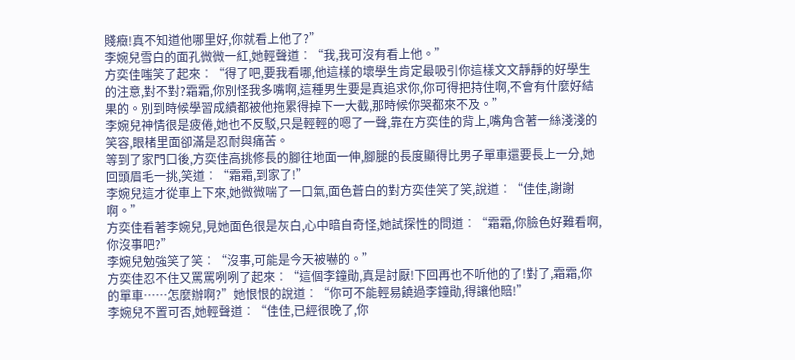賤癥!真不知道他哪里好,你就看上他了?”
李婉兒雪白的面孔微微一紅,她輕聲道︰“我,我可沒有看上他。”
方奕佳嗤笑了起來︰“得了吧,要我看哪,他這樣的壞學生肯定最吸引你這樣文文靜靜的好學生的注意,對不對?霜霜,你別怪我多嘴啊,這種男生要是真追求你,你可得把持住啊,不會有什麼好結果的。別到時候學習成績都被他拖累得掉下一大截,那時候你哭都來不及。”
李婉兒神情很是疲倦,她也不反駁,只是輕輕的嗯了一聲,靠在方奕佳的背上,嘴角含著一絲淺淺的笑容,眼楮里面卻滿是忍耐與痛苦。
等到了家門口後,方奕佳高挑修長的腳往地面一伸,腳腿的長度顯得比男子單車還要長上一分,她回頭眉毛一挑,笑道︰“霜霜,到家了!”
李婉兒這才從車上下來,她微微喘了一口氣,面色蒼白的對方奕佳笑了笑,說道︰“佳佳,謝謝啊。”
方奕佳看著李婉兒,見她面色很是灰白,心中暗自奇怪,她試探性的問道︰“霜霜,你臉色好難看啊,你沒事吧?”
李婉兒勉強笑了笑︰“沒事,可能是今天被嚇的。”
方奕佳忍不住又罵罵咧咧了起來︰“這個李鐘勛,真是討厭!下回再也不听他的了!對了,霜霜,你的單車……怎麼辦啊?”她恨恨的說道︰“你可不能輕易饒過李鐘勛,得讓他賠!”
李婉兒不置可否,她輕聲道︰“佳佳,已經很晚了,你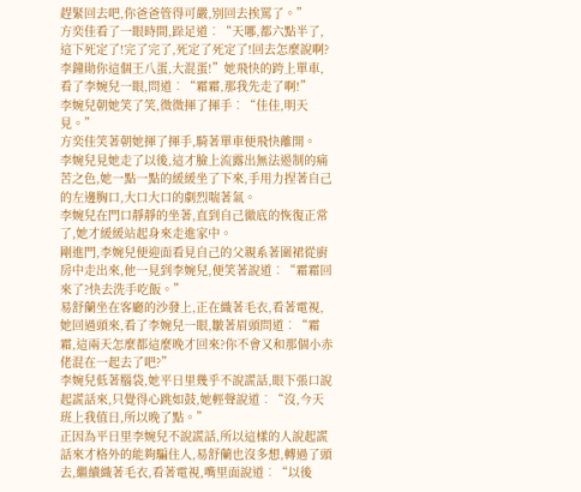趕緊回去吧,你爸爸管得可嚴,別回去挨罵了。”
方奕佳看了一眼時間,跺足道︰“天哪,都六點半了,這下死定了!完了完了,死定了死定了!回去怎麼說啊?李鐘勛你這個王八蛋,大混蛋!”她飛快的跨上單車,看了李婉兒一眼,問道︰“霜霜,那我先走了啊!”
李婉兒朝她笑了笑,微微揮了揮手︰“佳佳,明天見。”
方奕佳笑著朝她揮了揮手,騎著單車便飛快離開。
李婉兒見她走了以後,這才臉上流露出無法遏制的痛苦之色,她一點一點的緩緩坐了下來,手用力捏著自己的左邊胸口,大口大口的劇烈喘著氣。
李婉兒在門口靜靜的坐著,直到自己徹底的恢復正常了,她才緩緩站起身來走進家中。
剛進門,李婉兒便迎面看見自己的父親系著圍裙從廚房中走出來,他一見到李婉兒,便笑著說道︰“霜霜回來了?快去洗手吃飯。”
易舒蘭坐在客廳的沙發上,正在織著毛衣,看著電視,她回過頭來,看了李婉兒一眼,皺著眉頭問道︰“霜霜,這兩天怎麼都這麼晚才回來?你不會又和那個小赤佬混在一起去了吧?”
李婉兒低著腦袋,她平日里幾乎不說謊話,眼下張口說起謊話來,只覺得心跳如鼓,她輕聲說道︰“沒,今天班上我值日,所以晚了點。”
正因為平日里李婉兒不說謊話,所以這樣的人說起謊話來才格外的能夠騙住人,易舒蘭也沒多想,轉過了頭去,繼續織著毛衣,看著電視,嘴里面說道︰“以後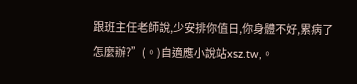跟班主任老師說,少安排你值日,你身體不好,累病了怎麼辦?”(。)自適應小說站xsz.tw,。